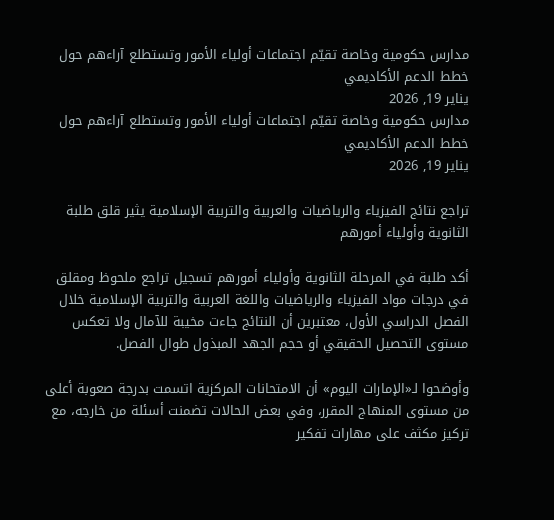مدارس حكومية وخاصة تقيّم اجتماعات أولياء الأمور وتستطلع آراءهم حول خطط الدعم الأكاديمي
يناير 19, 2026
مدارس حكومية وخاصة تقيّم اجتماعات أولياء الأمور وتستطلع آراءهم حول خطط الدعم الأكاديمي
يناير 19, 2026

تراجع نتائج الفيزياء والرياضيات والعربية والتربية الإسلامية يثير قلق طلبة الثانوية وأولياء أمورهم

أكد طلبة في المرحلة الثانوية وأولياء أمورهم تسجيل تراجع ملحوظ ومقلق في درجات مواد الفيزياء والرياضيات واللغة العربية والتربية الإسلامية خلال الفصل الدراسي الأول، معتبرين أن النتائج جاءت مخيبة للآمال ولا تعكس مستوى التحصيل الحقيقي أو حجم الجهد المبذول طوال الفصل.

وأوضحوا لـ«الإمارات اليوم» أن الامتحانات المركزية اتسمت بدرجة صعوبة أعلى من مستوى المنهاج المقرر، وفي بعض الحالات تضمنت أسئلة من خارجه، مع تركيز مكثف على مهارات تفكير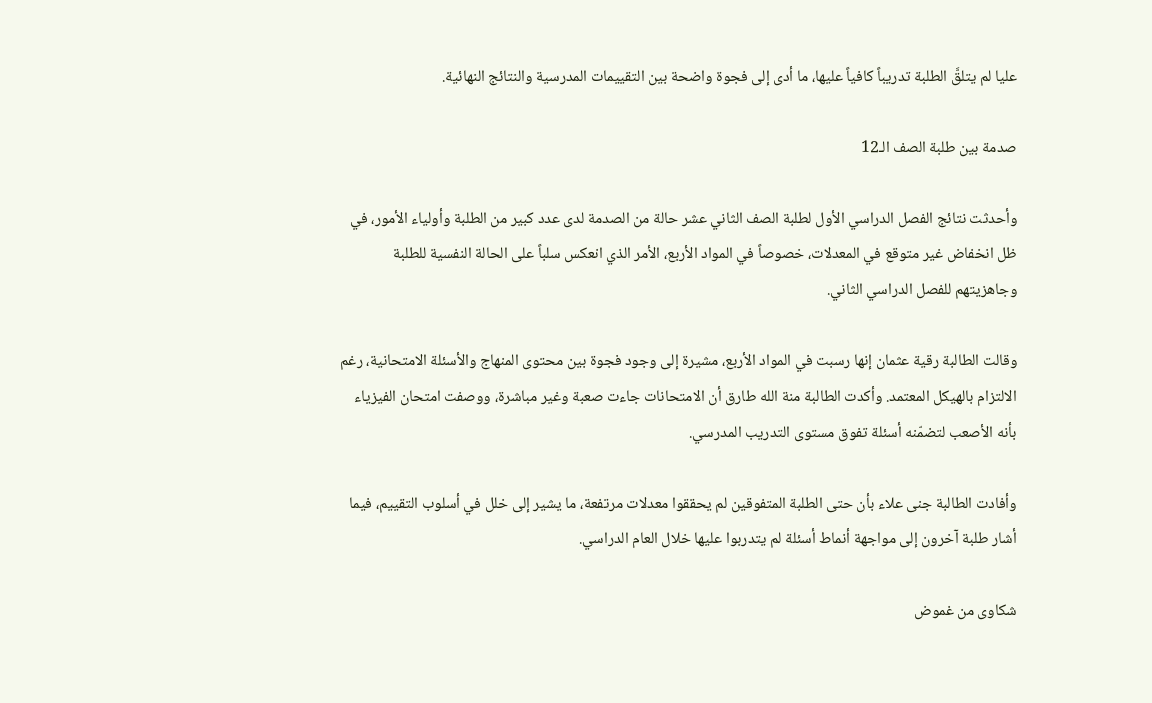عليا لم يتلقَّ الطلبة تدريباً كافياً عليها، ما أدى إلى فجوة واضحة بين التقييمات المدرسية والنتائج النهائية.

صدمة بين طلبة الصف الـ12

وأحدثت نتائج الفصل الدراسي الأول لطلبة الصف الثاني عشر حالة من الصدمة لدى عدد كبير من الطلبة وأولياء الأمور، في ظل انخفاض غير متوقع في المعدلات، خصوصاً في المواد الأربع، الأمر الذي انعكس سلباً على الحالة النفسية للطلبة وجاهزيتهم للفصل الدراسي الثاني.

وقالت الطالبة رقية عثمان إنها رسبت في المواد الأربع، مشيرة إلى وجود فجوة بين محتوى المنهاج والأسئلة الامتحانية، رغم الالتزام بالهيكل المعتمد. وأكدت الطالبة منة الله طارق أن الامتحانات جاءت صعبة وغير مباشرة، ووصفت امتحان الفيزياء بأنه الأصعب لتضمّنه أسئلة تفوق مستوى التدريب المدرسي.

وأفادت الطالبة جنى علاء بأن حتى الطلبة المتفوقين لم يحققوا معدلات مرتفعة، ما يشير إلى خلل في أسلوب التقييم، فيما أشار طلبة آخرون إلى مواجهة أنماط أسئلة لم يتدربوا عليها خلال العام الدراسي.

شكاوى من غموض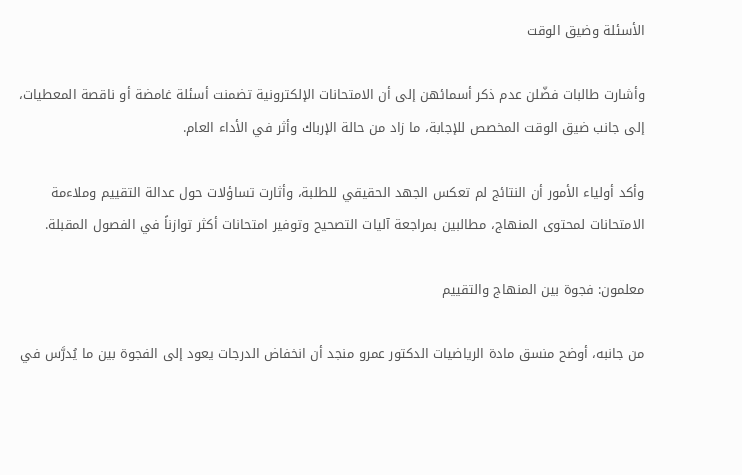الأسئلة وضيق الوقت

وأشارت طالبات فضّلن عدم ذكر أسمائهن إلى أن الامتحانات الإلكترونية تضمنت أسئلة غامضة أو ناقصة المعطيات، إلى جانب ضيق الوقت المخصص للإجابة، ما زاد من حالة الإرباك وأثر في الأداء العام.

وأكد أولياء الأمور أن النتائج لم تعكس الجهد الحقيقي للطلبة، وأثارت تساؤلات حول عدالة التقييم وملاءمة الامتحانات لمحتوى المنهاج، مطالبين بمراجعة آليات التصحيح وتوفير امتحانات أكثر توازناً في الفصول المقبلة.

معلمون: فجوة بين المنهاج والتقييم

من جانبه، أوضح منسق مادة الرياضيات الدكتور عمرو منجد أن انخفاض الدرجات يعود إلى الفجوة بين ما يُدرَّس في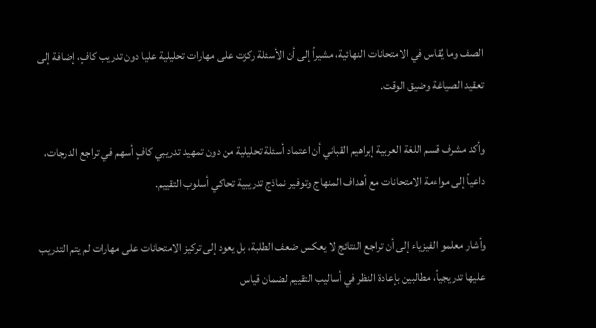الصف وما يُقاس في الامتحانات النهائية، مشيراً إلى أن الأسئلة ركزت على مهارات تحليلية عليا دون تدريب كافٍ، إضافة إلى تعقيد الصياغة وضيق الوقت.

وأكد مشرف قسم اللغة العربية إبراهيم القباني أن اعتماد أسئلة تحليلية من دون تمهيد تدريبي كافٍ أسهم في تراجع الدرجات، داعياً إلى مواءمة الامتحانات مع أهداف المنهاج وتوفير نماذج تدريبية تحاكي أسلوب التقييم.

وأشار معلمو الفيزياء إلى أن تراجع النتائج لا يعكس ضعف الطلبة، بل يعود إلى تركيز الامتحانات على مهارات لم يتم التدريب عليها تدريجياً، مطالبين بإعادة النظر في أساليب التقييم لضمان قياس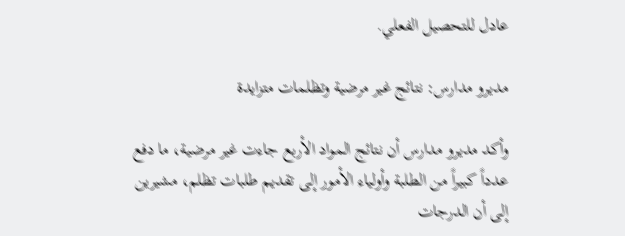عادل للتحصيل الفعلي.

مديرو مدارس: نتائج غير مرضية وتظلمات متزايدة

وأكد مديرو مدارس أن نتائج المواد الأربع جاءت غير مرضية، ما دفع عدداً كبيراً من الطلبة وأولياء الأمور إلى تقديم طلبات تظلم، مشيرين إلى أن الدرجات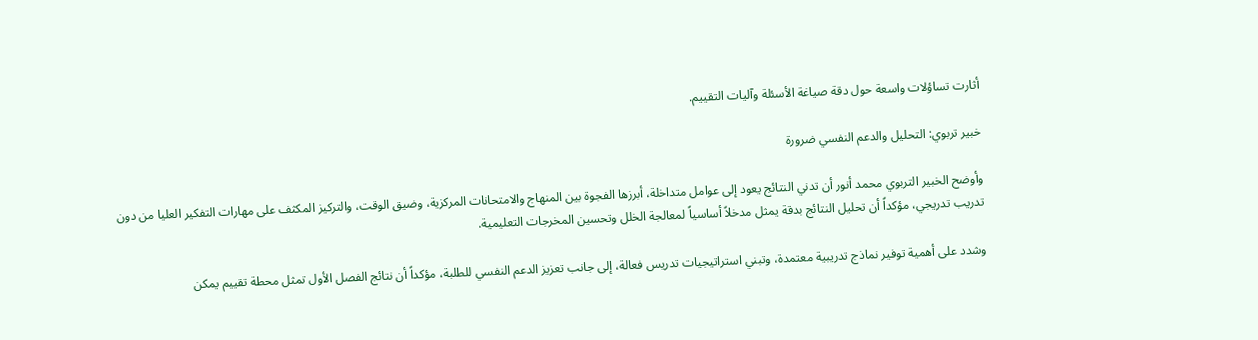أثارت تساؤلات واسعة حول دقة صياغة الأسئلة وآليات التقييم.

خبير تربوي: التحليل والدعم النفسي ضرورة

وأوضح الخبير التربوي محمد أنور أن تدني النتائج يعود إلى عوامل متداخلة، أبرزها الفجوة بين المنهاج والامتحانات المركزية، وضيق الوقت، والتركيز المكثف على مهارات التفكير العليا من دون تدريب تدريجي، مؤكداً أن تحليل النتائج بدقة يمثل مدخلاً أساسياً لمعالجة الخلل وتحسين المخرجات التعليمية.

وشدد على أهمية توفير نماذج تدريبية معتمدة، وتبني استراتيجيات تدريس فعالة، إلى جانب تعزيز الدعم النفسي للطلبة، مؤكداً أن نتائج الفصل الأول تمثل محطة تقييم يمكن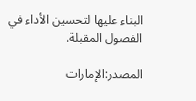البناء عليها لتحسين الأداء في الفصول المقبلة.

المصدر:الإمارات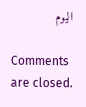اليوم

Comments are closed.